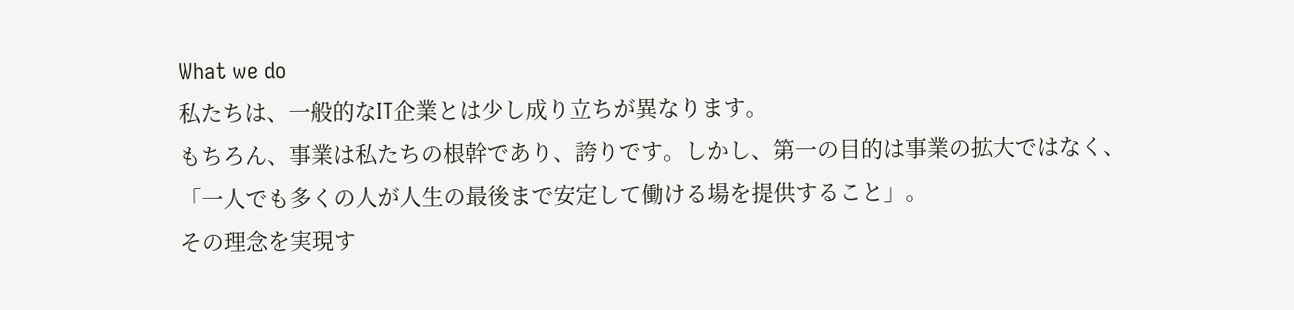What we do
私たちは、一般的なIT企業とは少し成り立ちが異なります。
もちろん、事業は私たちの根幹であり、誇りです。しかし、第一の目的は事業の拡大ではなく、「一人でも多くの人が人生の最後まで安定して働ける場を提供すること」。
その理念を実現す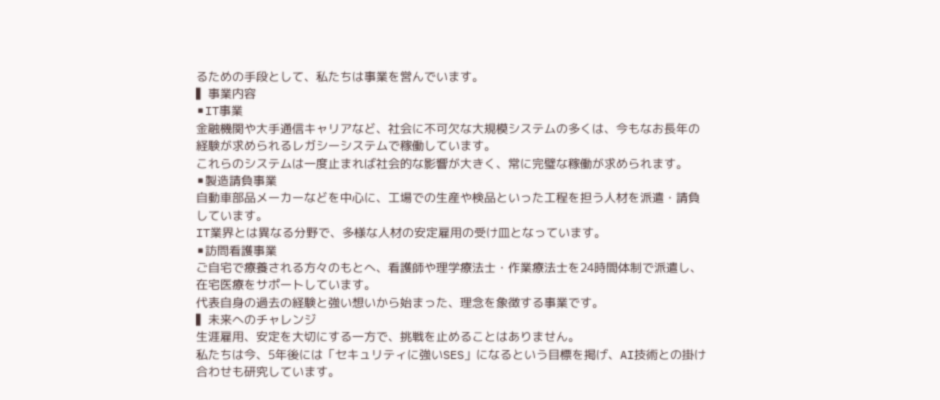るための手段として、私たちは事業を営んでいます。
▍事業内容
▪IT事業
金融機関や大手通信キャリアなど、社会に不可欠な大規模システムの多くは、今もなお長年の経験が求められるレガシーシステムで稼働しています。
これらのシステムは一度止まれば社会的な影響が大きく、常に完璧な稼働が求められます。
▪製造請負事業
自動車部品メーカーなどを中心に、工場での生産や検品といった工程を担う人材を派遣・請負しています。
IT業界とは異なる分野で、多様な人材の安定雇用の受け皿となっています。
▪訪問看護事業
ご自宅で療養される方々のもとへ、看護師や理学療法士・作業療法士を24時間体制で派遣し、在宅医療をサポートしています。
代表自身の過去の経験と強い想いから始まった、理念を象徴する事業です。
▍未来へのチャレンジ
生涯雇用、安定を大切にする一方で、挑戦を止めることはありません。
私たちは今、5年後には「セキュリティに強いSES」になるという目標を掲げ、AI技術との掛け合わせも研究しています。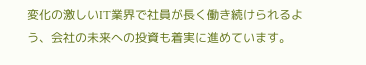変化の激しいIT業界で社員が長く働き続けられるよう、会社の未来への投資も着実に進めています。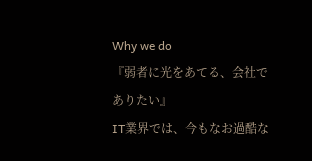Why we do
『弱者に光をあてる、会社でありたい』
IT業界では、今もなお過酷な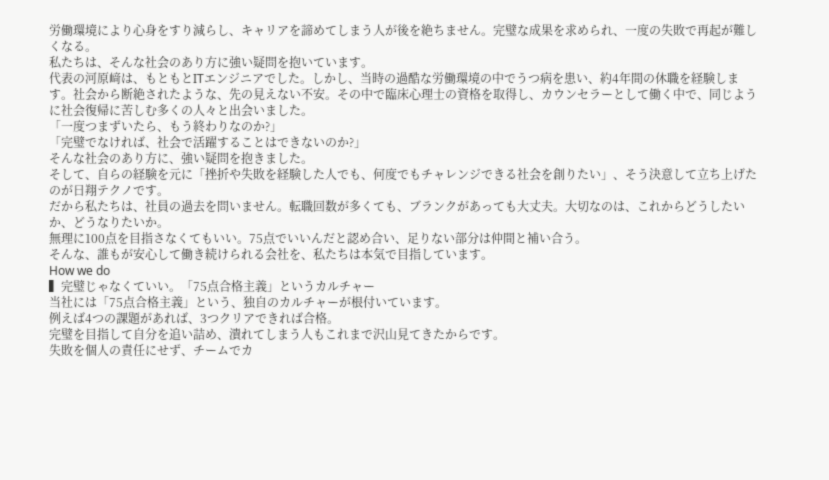労働環境により心身をすり減らし、キャリアを諦めてしまう人が後を絶ちません。完璧な成果を求められ、一度の失敗で再起が難しくなる。
私たちは、そんな社会のあり方に強い疑問を抱いています。
代表の河原﨑は、もともとITエンジニアでした。しかし、当時の過酷な労働環境の中でうつ病を患い、約4年間の休職を経験します。社会から断絶されたような、先の見えない不安。その中で臨床心理士の資格を取得し、カウンセラーとして働く中で、同じように社会復帰に苦しむ多くの人々と出会いました。
「一度つまずいたら、もう終わりなのか?」
「完璧でなければ、社会で活躍することはできないのか?」
そんな社会のあり方に、強い疑問を抱きました。
そして、自らの経験を元に「挫折や失敗を経験した人でも、何度でもチャレンジできる社会を創りたい」、そう決意して立ち上げたのが日翔テクノです。
だから私たちは、社員の過去を問いません。転職回数が多くても、ブランクがあっても大丈夫。大切なのは、これからどうしたいか、どうなりたいか。
無理に100点を目指さなくてもいい。75点でいいんだと認め合い、足りない部分は仲間と補い合う。
そんな、誰もが安心して働き続けられる会社を、私たちは本気で目指しています。
How we do
▍完璧じゃなくていい。「75点合格主義」というカルチャー
当社には「75点合格主義」という、独自のカルチャーが根付いています。
例えば4つの課題があれば、3つクリアできれば合格。
完璧を目指して自分を追い詰め、潰れてしまう人もこれまで沢山見てきたからです。
失敗を個人の責任にせず、チームでカ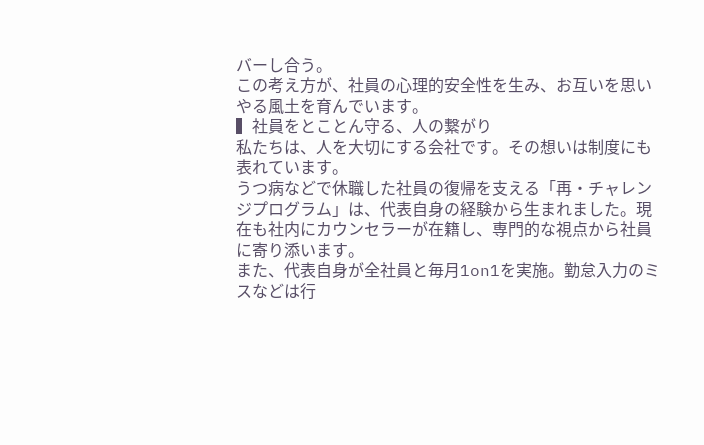バーし合う。
この考え方が、社員の心理的安全性を生み、お互いを思いやる風土を育んでいます。
▍社員をとことん守る、人の繋がり
私たちは、人を大切にする会社です。その想いは制度にも表れています。
うつ病などで休職した社員の復帰を支える「再・チャレンジプログラム」は、代表自身の経験から生まれました。現在も社内にカウンセラーが在籍し、専門的な視点から社員に寄り添います。
また、代表自身が全社員と毎月1on1を実施。勤怠入力のミスなどは行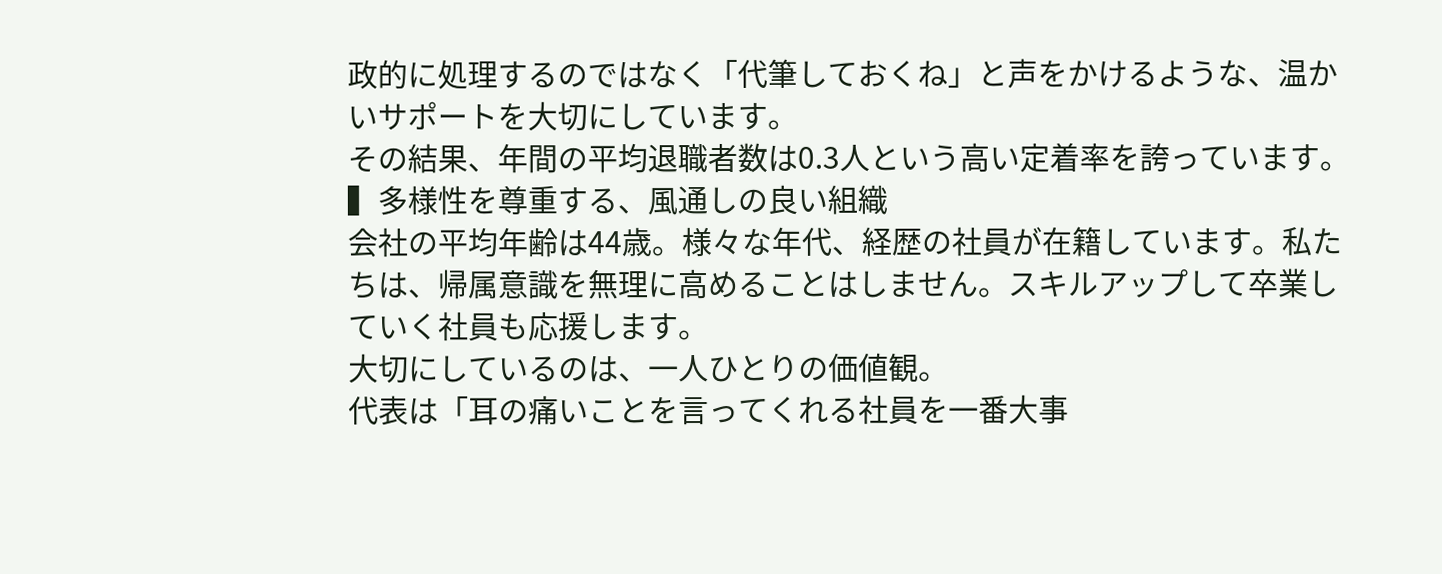政的に処理するのではなく「代筆しておくね」と声をかけるような、温かいサポートを大切にしています。
その結果、年間の平均退職者数は0.3人という高い定着率を誇っています。
▍多様性を尊重する、風通しの良い組織
会社の平均年齢は44歳。様々な年代、経歴の社員が在籍しています。私たちは、帰属意識を無理に高めることはしません。スキルアップして卒業していく社員も応援します。
大切にしているのは、一人ひとりの価値観。
代表は「耳の痛いことを言ってくれる社員を一番大事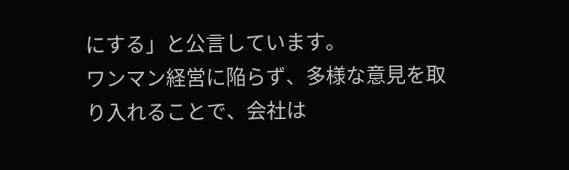にする」と公言しています。
ワンマン経営に陥らず、多様な意見を取り入れることで、会社は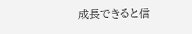成長できると信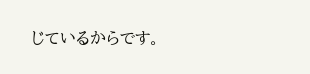じているからです。